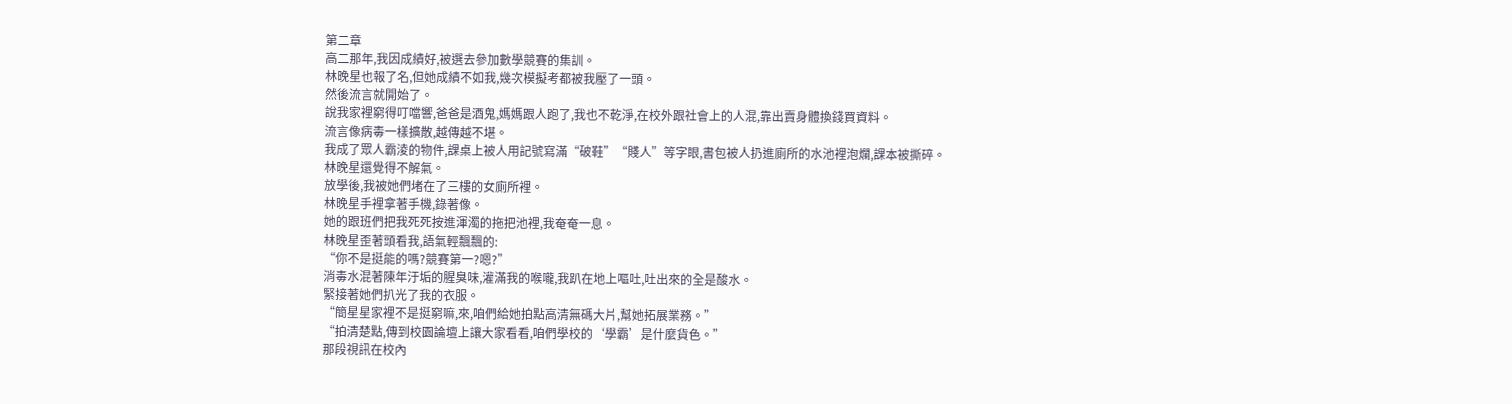第二章
高二那年,我因成績好,被選去參加數學競賽的集訓。
林晚星也報了名,但她成績不如我,幾次模擬考都被我壓了一頭。
然後流言就開始了。
說我家裡窮得叮噹響,爸爸是酒鬼,媽媽跟人跑了,我也不乾淨,在校外跟社會上的人混,靠出賣身體換錢買資料。
流言像病毒一樣擴散,越傳越不堪。
我成了眾人霸淩的物件,課桌上被人用記號寫滿“破鞋”“賤人”等字眼,書包被人扔進廁所的水池裡泡爛,課本被撕碎。
林晚星還覺得不解氣。
放學後,我被她們堵在了三樓的女廁所裡。
林晚星手裡拿著手機,錄著像。
她的跟班們把我死死按進渾濁的拖把池裡,我奄奄一息。
林晚星歪著頭看我,語氣輕飄飄的:
“你不是挺能的嗎?競賽第一?嗯?”
消毒水混著陳年汙垢的腥臭味,灌滿我的喉嚨,我趴在地上嘔吐,吐出來的全是酸水。
緊接著她們扒光了我的衣服。
“簡星星家裡不是挺窮嘛,來,咱們給她拍點高清無碼大片,幫她拓展業務。”
“拍清楚點,傳到校園論壇上讓大家看看,咱們學校的‘學霸’是什麼貨色。”
那段視訊在校內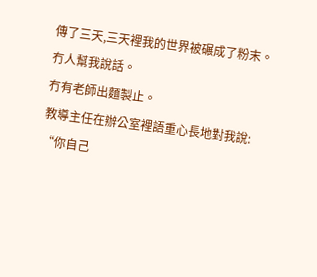傳了三天,三天裡我的世界被碾成了粉末。
冇人幫我說話。
冇有老師出麵製止。
教導主任在辦公室裡語重心長地對我說:
“你自己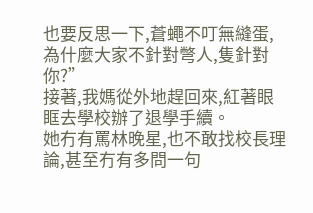也要反思一下,蒼蠅不叮無縫蛋,為什麼大家不針對彆人,隻針對你?”
接著,我媽從外地趕回來,紅著眼眶去學校辦了退學手續。
她冇有罵林晚星,也不敢找校長理論,甚至冇有多問一句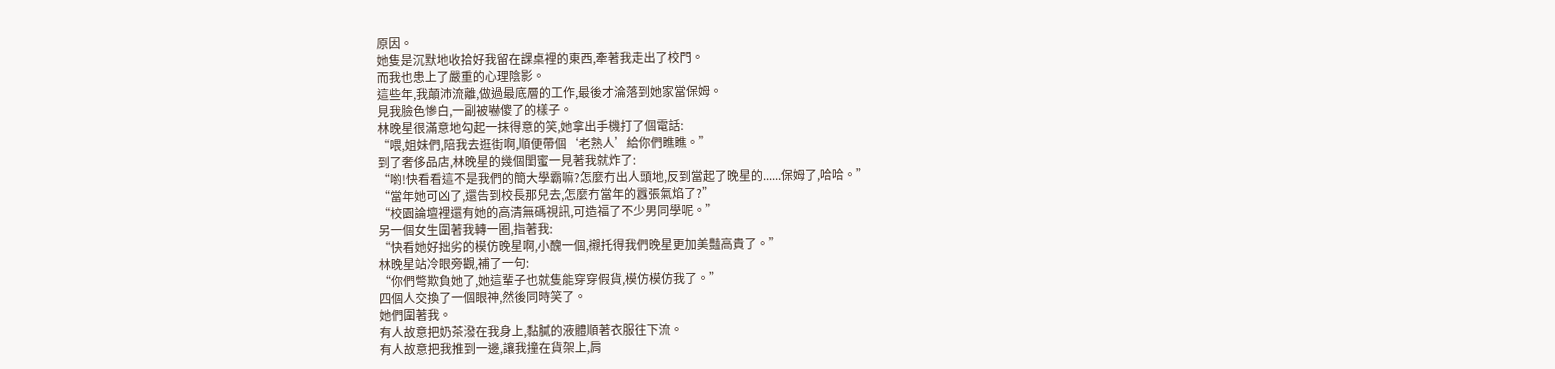原因。
她隻是沉默地收拾好我留在課桌裡的東西,牽著我走出了校門。
而我也患上了嚴重的心理陰影。
這些年,我顛沛流離,做過最底層的工作,最後才淪落到她家當保姆。
見我臉色慘白,一副被嚇傻了的樣子。
林晚星很滿意地勾起一抹得意的笑,她拿出手機打了個電話:
“喂,姐妹們,陪我去逛街啊,順便帶個‘老熟人’給你們瞧瞧。”
到了奢侈品店,林晚星的幾個閨蜜一見著我就炸了:
“喲!快看看這不是我們的簡大學霸嘛?怎麼冇出人頭地,反到當起了晚星的......保姆了,哈哈。”
“當年她可凶了,還告到校長那兒去,怎麼冇當年的囂張氣焰了?”
“校園論壇裡還有她的高清無碼視訊,可造福了不少男同學呢。”
另一個女生圍著我轉一圈,指著我:
“快看她好拙劣的模仿晚星啊,小醜一個,襯托得我們晚星更加美豔高貴了。”
林晚星站冷眼旁觀,補了一句:
“你們彆欺負她了,她這輩子也就隻能穿穿假貨,模仿模仿我了。”
四個人交換了一個眼神,然後同時笑了。
她們圍著我。
有人故意把奶茶潑在我身上,黏膩的液體順著衣服往下流。
有人故意把我推到一邊,讓我撞在貨架上,肩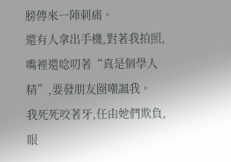膀傳來一陣刺痛。
還有人拿出手機,對著我拍照,嘴裡還唸叨著“真是個學人精”,要發朋友圈嘲諷我。
我死死咬著牙,任由她們欺負,眼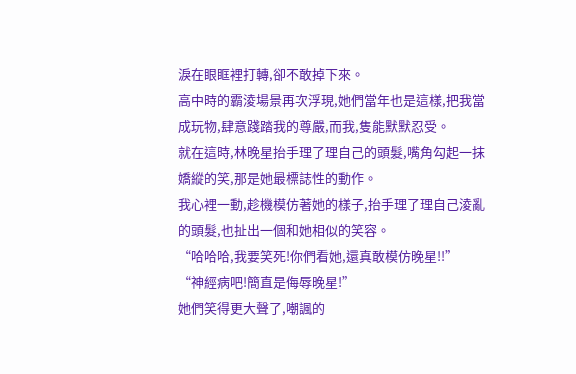淚在眼眶裡打轉,卻不敢掉下來。
高中時的霸淩場景再次浮現,她們當年也是這樣,把我當成玩物,肆意踐踏我的尊嚴,而我,隻能默默忍受。
就在這時,林晚星抬手理了理自己的頭髮,嘴角勾起一抹嬌縱的笑,那是她最標誌性的動作。
我心裡一動,趁機模仿著她的樣子,抬手理了理自己淩亂的頭髮,也扯出一個和她相似的笑容。
“哈哈哈,我要笑死!你們看她,還真敢模仿晚星!!”
“神經病吧!簡直是侮辱晚星!”
她們笑得更大聲了,嘲諷的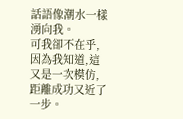話語像潮水一樣湧向我。
可我卻不在乎,因為我知道,這又是一次模仿,距離成功又近了一步。